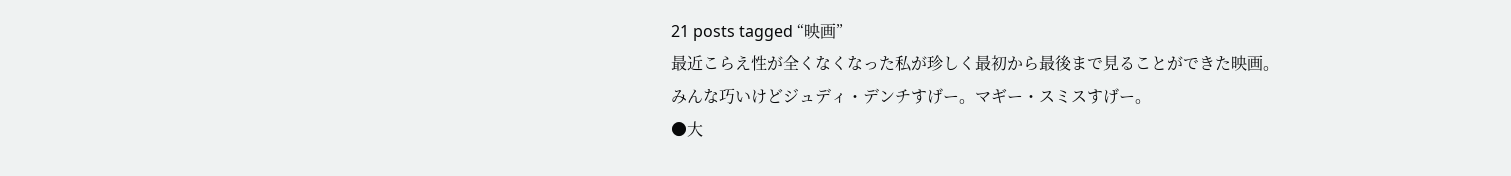21 posts tagged “映画”
最近こらえ性が全くなくなった私が珍しく最初から最後まで見ることができた映画。
みんな巧いけどジュディ・デンチすげー。マギー・スミスすげー。
●大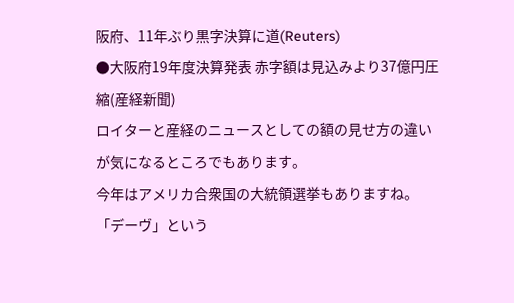阪府、11年ぶり黒字決算に道(Reuters)
●大阪府19年度決算発表 赤字額は見込みより37億円圧縮(産経新聞)
ロイターと産経のニュースとしての額の見せ方の違いが気になるところでもあります。
今年はアメリカ合衆国の大統領選挙もありますね。
「デーヴ」という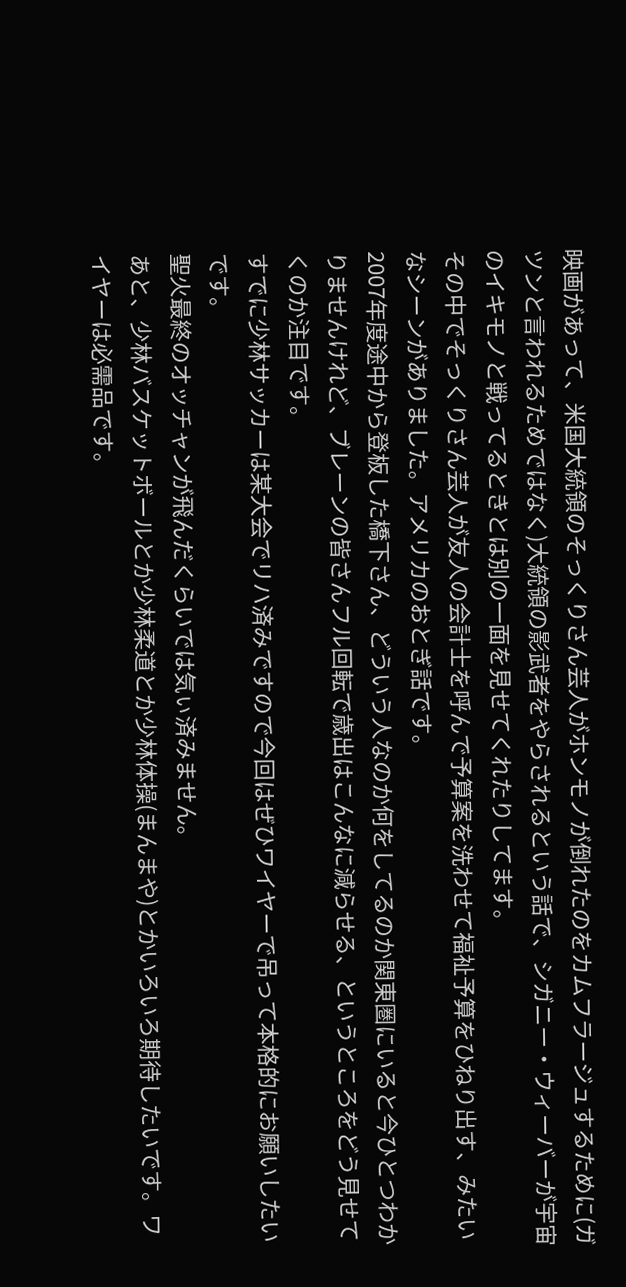映画があって、米国大統領のそっくりさん芸人がホンモノが倒れたのをカムフラージュするために(ガツンと言われるためではなく)大統領の影武者をやらされるという話で、シガニー・ウィーバーが宇宙のイキモノと戦ってるときとは別の一面を見せてくれたりしてます。
その中でそっくりさん芸人が友人の会計士を呼んで予算案を洗わせて福祉予算をひねり出す、みたいなシーンがありました。アメリカのおとぎ話です。
2007年度途中から登板した橋下さん、どういう人なのか何をしてるのか関東圏にいると今ひとつわかりませんけれど、ブレーンの皆さんフル回転で歳出はこんなに減らせる、というところをどう見せてくのか注目です。
すでに少林サッカーは某大会でリハ済みですので今回はぜひワイヤーで吊って本格的にお願いしたいです。
聖火最終のオッチャンが飛んだくらいでは気ぃ済みません。
あと、少林バスケットボールとか少林柔道とか少林体操(まんまや)とかいろいろ期待したいです。ワイヤーは必需品です。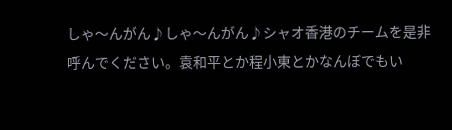しゃ〜んがん♪しゃ〜んがん♪シャオ香港のチームを是非呼んでください。袁和平とか程小東とかなんぼでもい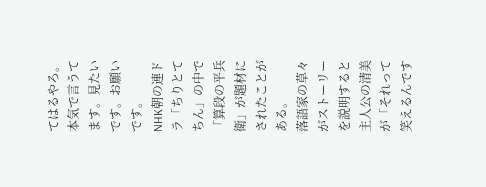てはるやろ。本気で言うてます。見たいです。お願いです。
NHK朝の連ドラ「ちりとてちん」の中で「算段の平兵衛」が題材にされたことがある。
落語家の草々がストーリーを説明すると主人公の清美が「それって笑えるんです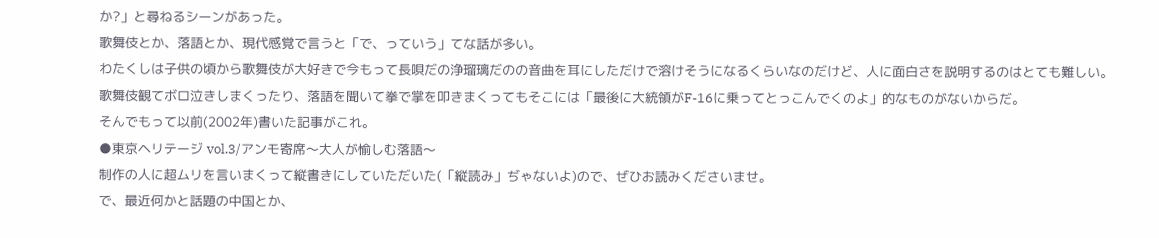か?」と尋ねるシーンがあった。
歌舞伎とか、落語とか、現代感覚で言うと「で、っていう」てな話が多い。
わたくしは子供の頃から歌舞伎が大好きで今もって長唄だの浄瑠璃だのの音曲を耳にしただけで溶けそうになるくらいなのだけど、人に面白さを説明するのはとても難しい。
歌舞伎観てボロ泣きしまくったり、落語を聞いて拳で掌を叩きまくってもそこには「最後に大統領がF-16に乗ってとっこんでくのよ」的なものがないからだ。
そんでもって以前(2002年)書いた記事がこれ。
●東京ヘリテージ vol.3/アンモ寄席〜大人が愉しむ落語〜
制作の人に超ムリを言いまくって縦書きにしていただいた(「縦読み」ぢゃないよ)ので、ぜひお読みくださいませ。
で、最近何かと話題の中国とか、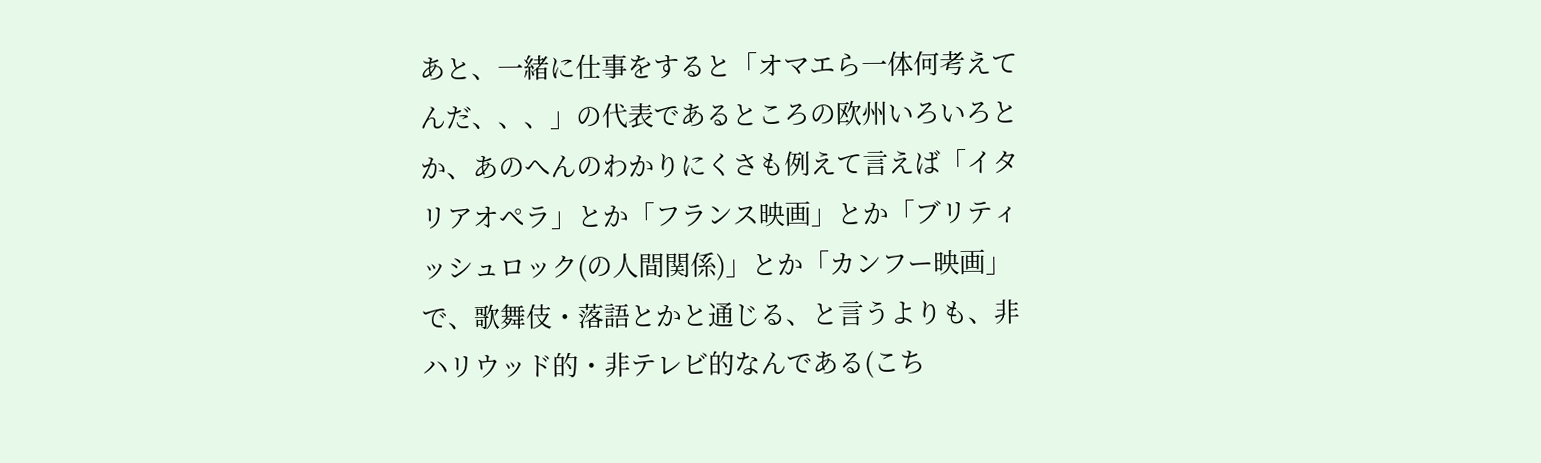あと、一緒に仕事をすると「オマエら一体何考えてんだ、、、」の代表であるところの欧州いろいろとか、あのへんのわかりにくさも例えて言えば「イタリアオペラ」とか「フランス映画」とか「ブリティッシュロック(の人間関係)」とか「カンフー映画」で、歌舞伎・落語とかと通じる、と言うよりも、非ハリウッド的・非テレビ的なんである(こち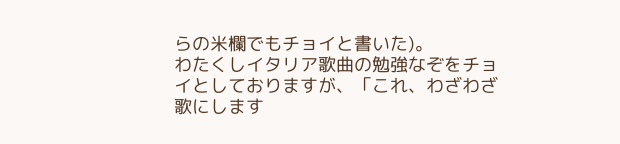らの米欄でもチョイと書いた)。
わたくしイタリア歌曲の勉強なぞをチョイとしておりますが、「これ、わざわざ歌にします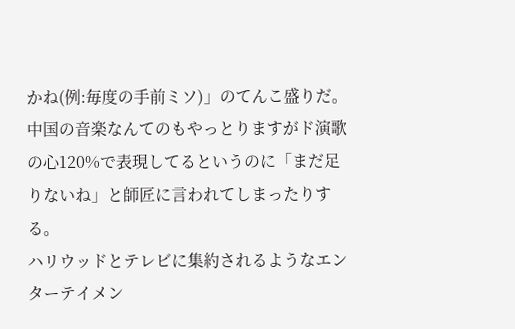かね(例:毎度の手前ミソ)」のてんこ盛りだ。
中国の音楽なんてのもやっとりますがド演歌の心120%で表現してるというのに「まだ足りないね」と師匠に言われてしまったりする。
ハリウッドとテレビに集約されるようなエンターテイメン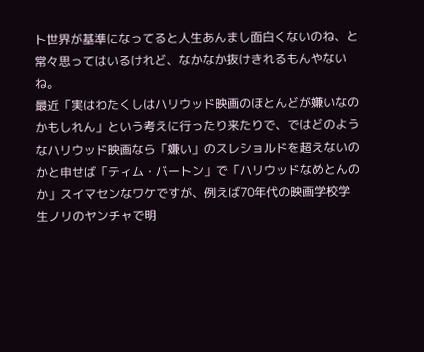ト世界が基準になってると人生あんまし面白くないのね、と常々思ってはいるけれど、なかなか抜けきれるもんやないね。
最近「実はわたくしはハリウッド映画のほとんどが嫌いなのかもしれん」という考えに行ったり来たりで、ではどのようなハリウッド映画なら「嫌い」のスレショルドを超えないのかと申せば「ティム・バートン」で「ハリウッドなめとんのか」スイマセンなワケですが、例えば70年代の映画学校学生ノリのヤンチャで明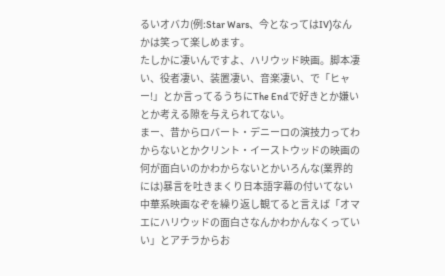るいオバカ(例:Star Wars、今となってはIV)なんかは笑って楽しめます。
たしかに凄いんですよ、ハリウッド映画。脚本凄い、役者凄い、装置凄い、音楽凄い、で「ヒャー!」とか言ってるうちにThe Endで好きとか嫌いとか考える隙を与えられてない。
まー、昔からロバート・デニーロの演技力ってわからないとかクリント・イーストウッドの映画の何が面白いのかわからないとかいろんな(業界的には)暴言を吐きまくり日本語字幕の付いてない中華系映画なぞを繰り返し観てると言えば「オマエにハリウッドの面白さなんかわかんなくっていい」とアチラからお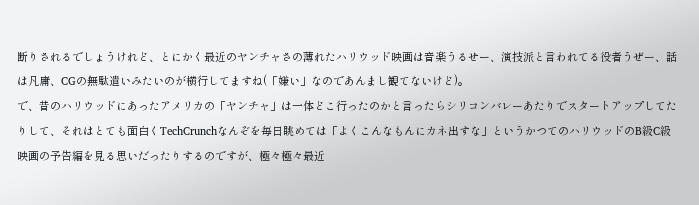断りされるでしょうけれど、とにかく最近のヤンチャさの薄れたハリウッド映画は音楽うるせー、演技派と言われてる役者うぜー、話は凡庸、CGの無駄遣いみたいのが横行してますね(「嫌い」なのであんまし観てないけど)。
で、昔のハリウッドにあったアメリカの「ヤンチャ」は一体どこ行ったのかと言ったらシリコンバレーあたりでスタートアップしてたりして、それはとても面白くTechCrunchなんぞを毎日眺めては「よくこんなもんにカネ出すな」というかつてのハリウッドのB級C級映画の予告編を見る思いだったりするのですが、極々極々最近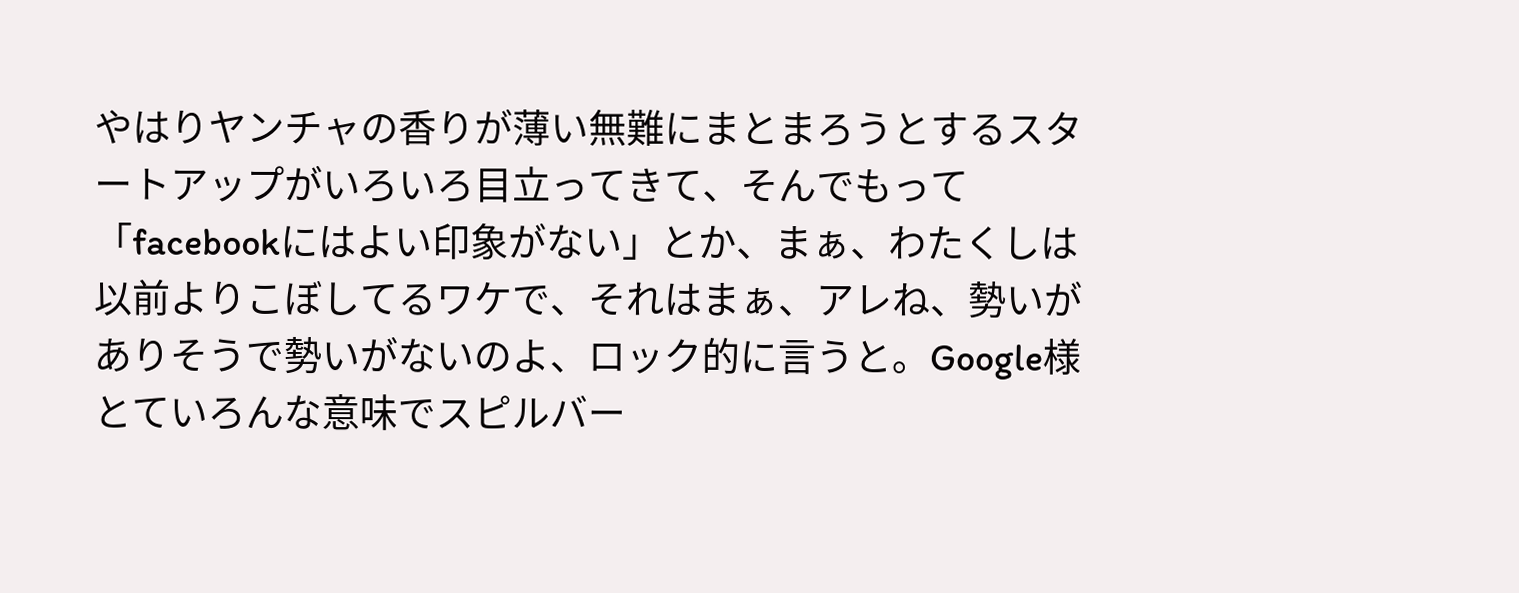やはりヤンチャの香りが薄い無難にまとまろうとするスタートアップがいろいろ目立ってきて、そんでもって「facebookにはよい印象がない」とか、まぁ、わたくしは以前よりこぼしてるワケで、それはまぁ、アレね、勢いがありそうで勢いがないのよ、ロック的に言うと。Google様とていろんな意味でスピルバー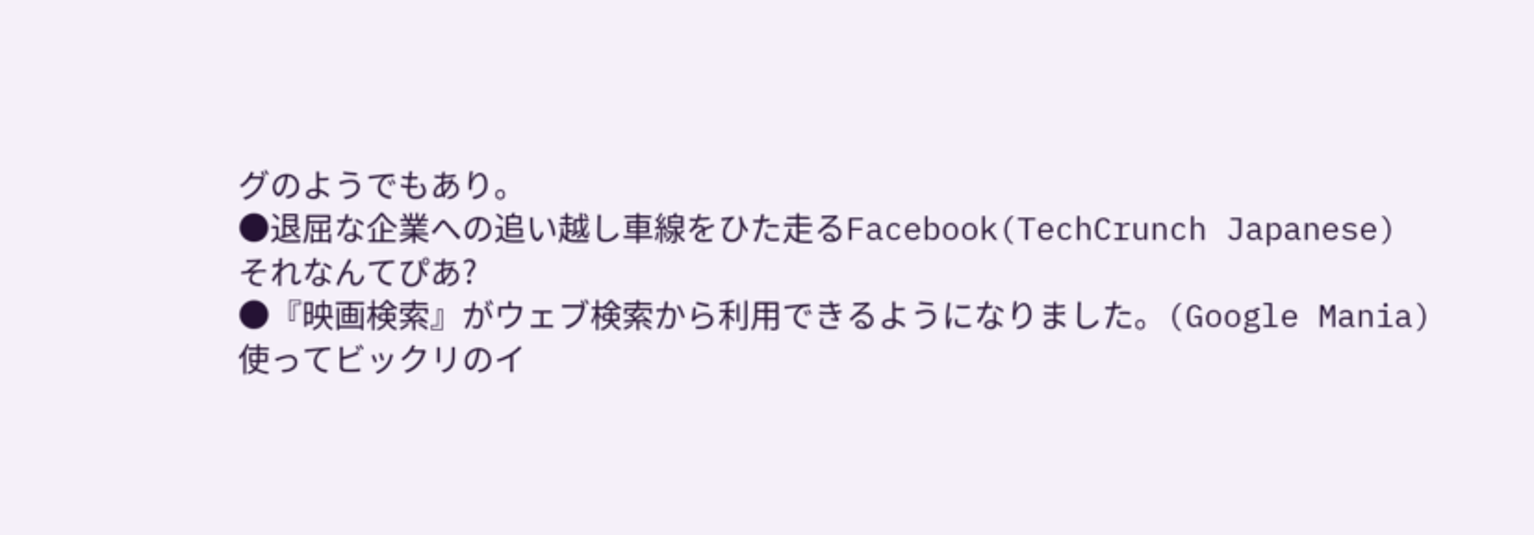グのようでもあり。
●退屈な企業への追い越し車線をひた走るFacebook(TechCrunch Japanese)
それなんてぴあ?
●『映画検索』がウェブ検索から利用できるようになりました。(Google Mania)
使ってビックリのイ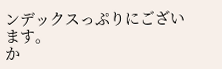ンデックスっぷりにございます。
か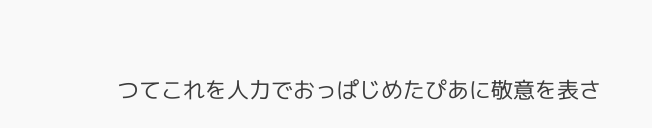つてこれを人力でおっぱじめたぴあに敬意を表さ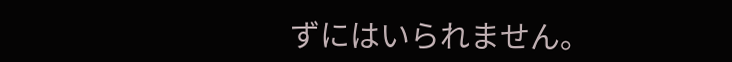ずにはいられません。